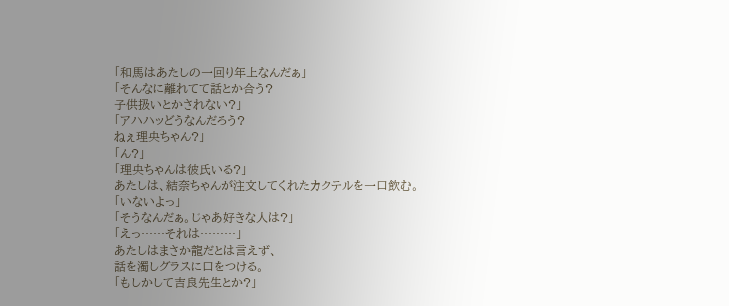「和馬はあたしの一回り年上なんだぁ」
「そんなに離れてて話とか合う?
子供扱いとかされない?」
「アハハッどうなんだろう?
ねぇ理央ちゃん?」
「ん?」
「理央ちゃんは彼氏いる?」
あたしは、結奈ちゃんが注文してくれたカクテルを一口飲む。
「いないよっ」
「そうなんだぁ。じゃあ好きな人は?」
「えっ……それは………」
あたしはまさか龍だとは言えず、
話を濁しグラスに口をつける。
「もしかして吉良先生とか?」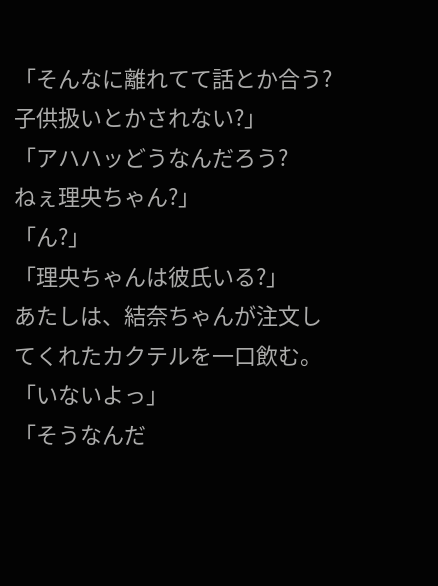「そんなに離れてて話とか合う?
子供扱いとかされない?」
「アハハッどうなんだろう?
ねぇ理央ちゃん?」
「ん?」
「理央ちゃんは彼氏いる?」
あたしは、結奈ちゃんが注文してくれたカクテルを一口飲む。
「いないよっ」
「そうなんだ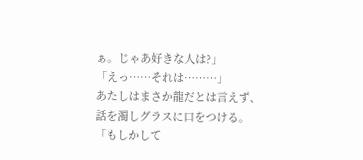ぁ。じゃあ好きな人は?」
「えっ……それは………」
あたしはまさか龍だとは言えず、
話を濁しグラスに口をつける。
「もしかして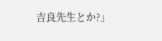吉良先生とか?」